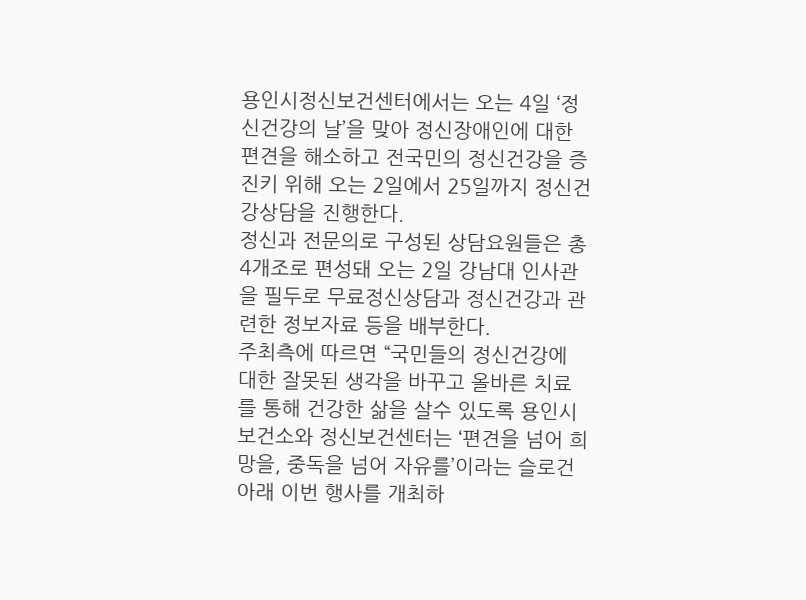용인시정신보건센터에서는 오는 4일 ‘정신건강의 날’을 맞아 정신장애인에 대한 편견을 해소하고 전국민의 정신건강을 증진키 위해 오는 2일에서 25일까지 정신건강상담을 진행한다.
정신과 전문의로 구성된 상담요원들은 총 4개조로 편성돼 오는 2일 강남대 인사관을 필두로 무료정신상담과 정신건강과 관련한 정보자료 등을 배부한다.
주최측에 따르면 “국민들의 정신건강에 대한 잘못된 생각을 바꾸고 올바른 치료를 통해 건강한 삶을 살수 있도록 용인시보건소와 정신보건센터는 ‘편견을 넘어 희망을, 중독을 넘어 자유를’이라는 슬로건 아래 이번 행사를 개최하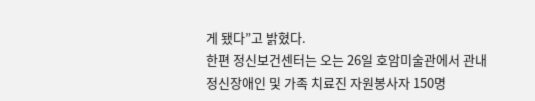게 됐다”고 밝혔다.
한편 정신보건센터는 오는 26일 호암미술관에서 관내 정신장애인 및 가족 치료진 자원봉사자 150명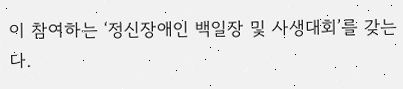이 참여하는 ‘정신장애인 백일장 및 사생대회’를 갖는다.